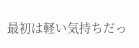最初は軽い気持ちだっ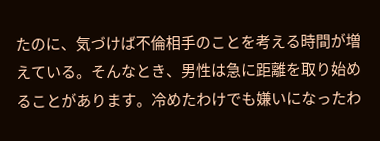たのに、気づけば不倫相手のことを考える時間が増えている。そんなとき、男性は急に距離を取り始めることがあります。冷めたわけでも嫌いになったわ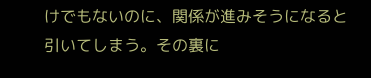けでもないのに、関係が進みそうになると引いてしまう。その裏に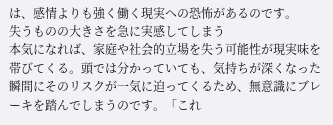は、感情よりも強く働く現実への恐怖があるのです。
失うものの大きさを急に実感してしまう
本気になれば、家庭や社会的立場を失う可能性が現実味を帯びてくる。頭では分かっていても、気持ちが深くなった瞬間にそのリスクが一気に迫ってくるため、無意識にブレーキを踏んでしまうのです。「これ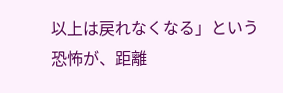以上は戻れなくなる」という恐怖が、距離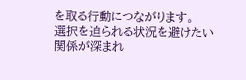を取る行動につながります。
選択を迫られる状況を避けたい
関係が深まれ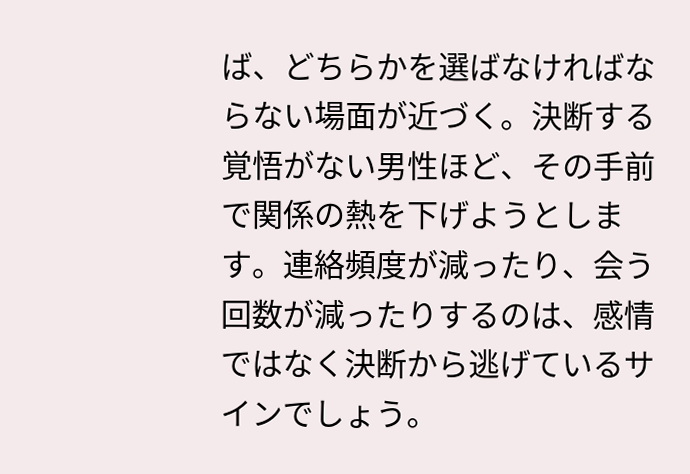ば、どちらかを選ばなければならない場面が近づく。決断する覚悟がない男性ほど、その手前で関係の熱を下げようとします。連絡頻度が減ったり、会う回数が減ったりするのは、感情ではなく決断から逃げているサインでしょう。